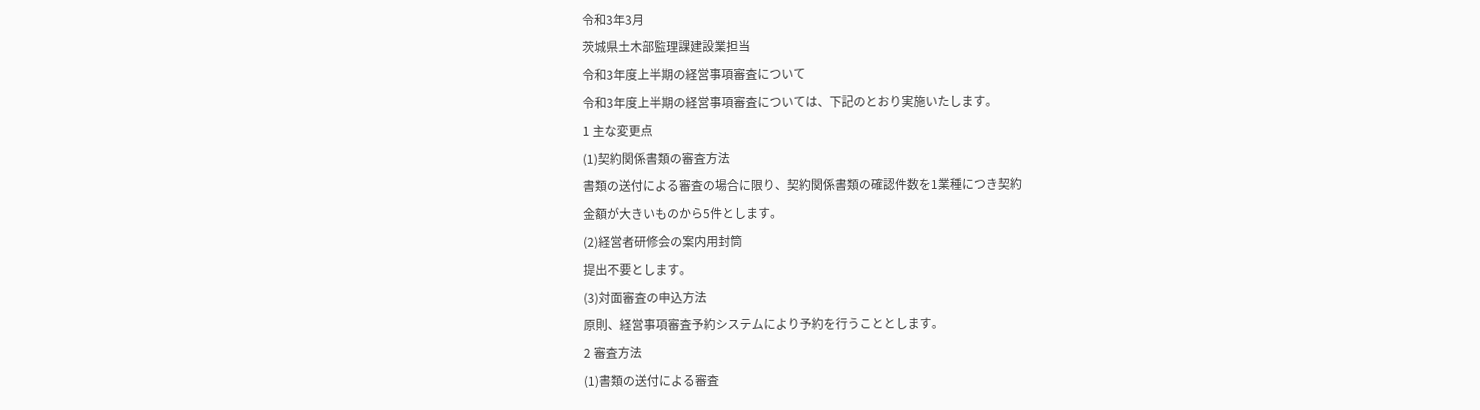令和3年3月
茨城県土木部監理課建設業担当
令和3年度上半期の経営事項審査について
令和3年度上半期の経営事項審査については、下記のとおり実施いたします。
1 主な変更点
(1)契約関係書類の審査方法
書類の送付による審査の場合に限り、契約関係書類の確認件数を1業種につき契約
金額が大きいものから5件とします。
(2)経営者研修会の案内用封筒
提出不要とします。
(3)対面審査の申込方法
原則、経営事項審査予約システムにより予約を行うこととします。
2 審査方法
(1)書類の送付による審査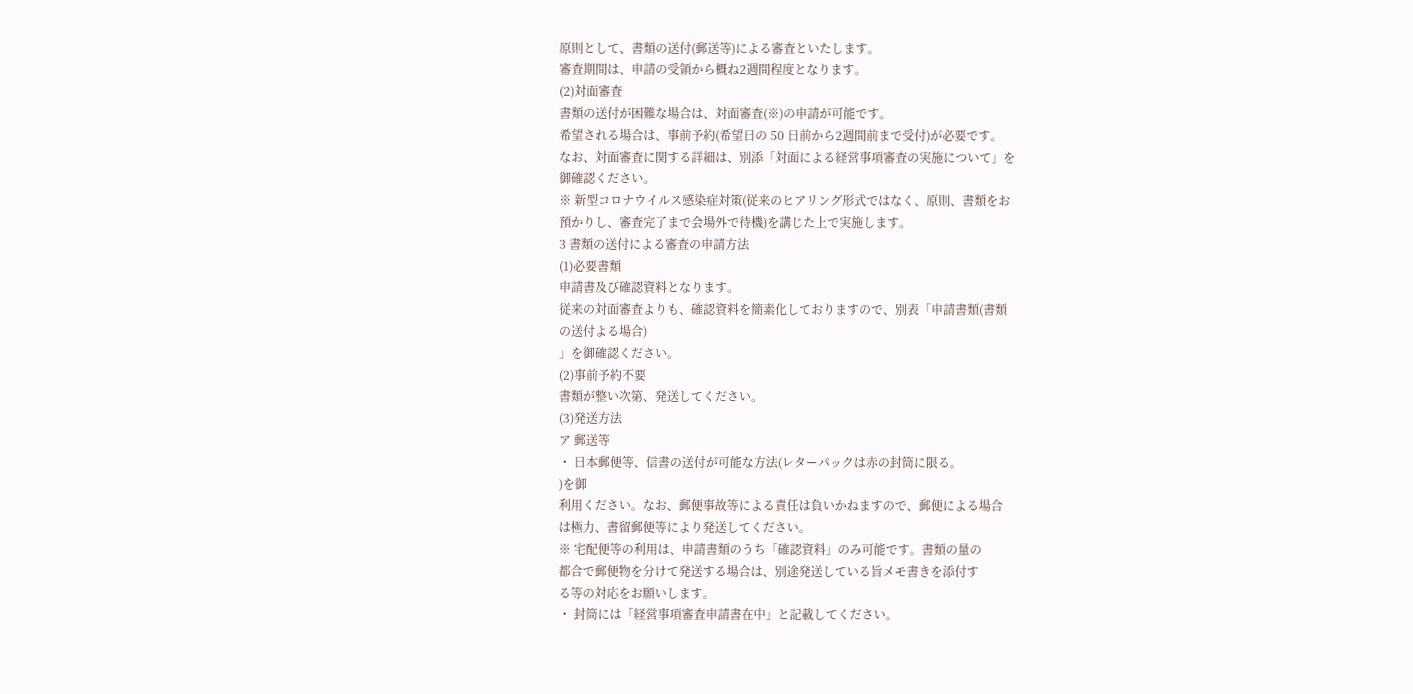原則として、書類の送付(郵送等)による審査といたします。
審査期間は、申請の受領から概ね2週間程度となります。
(2)対面審査
書類の送付が困難な場合は、対面審査(※)の申請が可能です。
希望される場合は、事前予約(希望日の 50 日前から2週間前まで受付)が必要です。
なお、対面審査に関する詳細は、別添「対面による経営事項審査の実施について」を
御確認ください。
※ 新型コロナウイルス感染症対策(従来のヒアリング形式ではなく、原則、書類をお
預かりし、審査完了まで会場外で待機)を講じた上で実施します。
3 書類の送付による審査の申請方法
(1)必要書類
申請書及び確認資料となります。
従来の対面審査よりも、確認資料を簡素化しておりますので、別表「申請書類(書類
の送付よる場合)
」を御確認ください。
(2)事前予約不要
書類が整い次第、発送してください。
(3)発送方法
ア 郵送等
・ 日本郵便等、信書の送付が可能な方法(レターパックは赤の封筒に限る。
)を御
利用ください。なお、郵便事故等による責任は負いかねますので、郵便による場合
は極力、書留郵便等により発送してください。
※ 宅配便等の利用は、申請書類のうち「確認資料」のみ可能です。書類の量の
都合で郵便物を分けて発送する場合は、別途発送している旨メモ書きを添付す
る等の対応をお願いします。
・ 封筒には「経営事項審査申請書在中」と記載してください。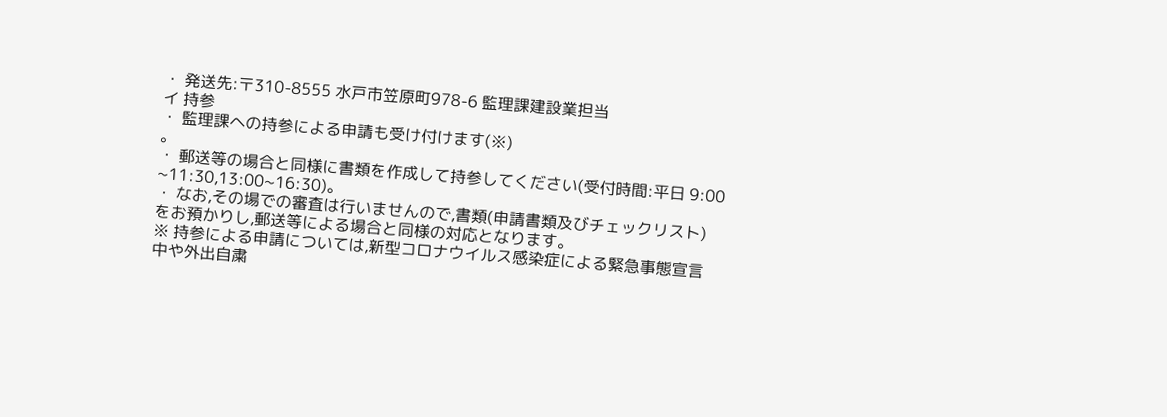・ 発送先:〒310-8555 水戸市笠原町978-6 監理課建設業担当
イ 持参
・ 監理課への持参による申請も受け付けます(※)
。
・ 郵送等の場合と同様に書類を作成して持参してください(受付時間:平日 9:00
~11:30,13:00~16:30)。
・ なお,その場での審査は行いませんので,書類(申請書類及びチェックリスト)
をお預かりし,郵送等による場合と同様の対応となります。
※ 持参による申請については,新型コロナウイルス感染症による緊急事態宣言
中や外出自粛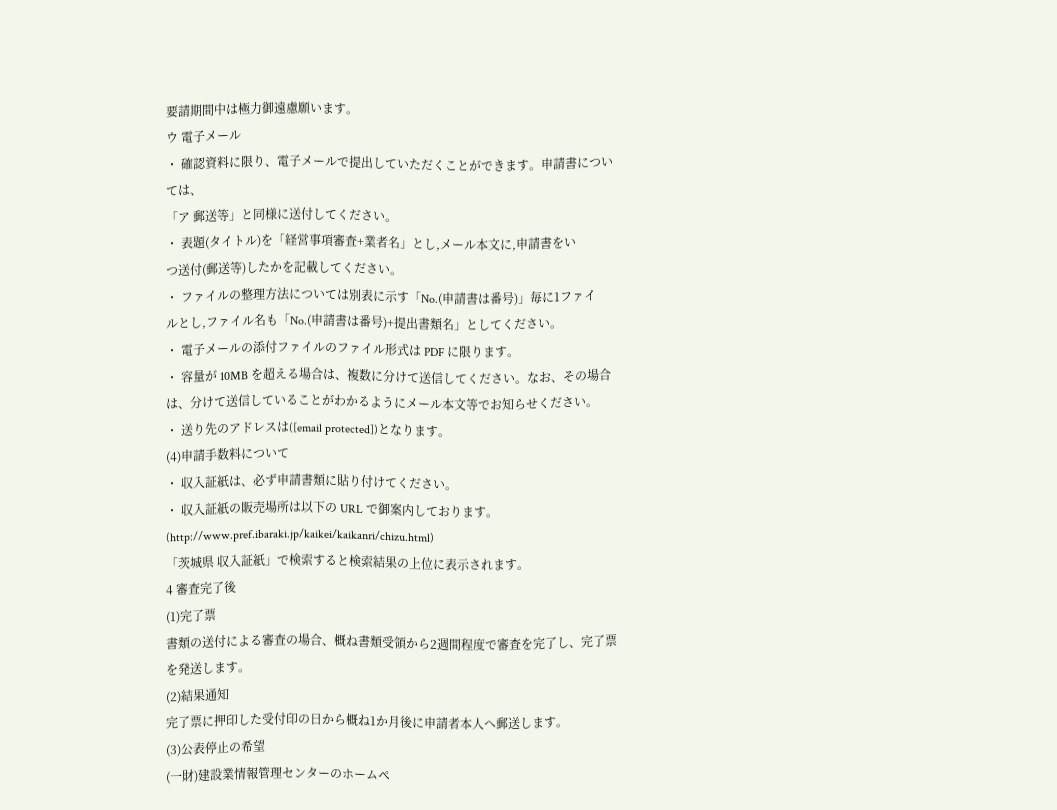要請期間中は極力御遠慮願います。
ウ 電子メール
・ 確認資料に限り、電子メールで提出していただくことができます。申請書につい
ては、
「ア 郵送等」と同様に送付してください。
・ 表題(タイトル)を「経営事項審査+業者名」とし,メール本文に,申請書をい
つ送付(郵送等)したかを記載してください。
・ ファイルの整理方法については別表に示す「No.(申請書は番号)」毎に1ファイ
ルとし,ファイル名も「No.(申請書は番号)+提出書類名」としてください。
・ 電子メールの添付ファイルのファイル形式は PDF に限ります。
・ 容量が 10MB を超える場合は、複数に分けて送信してください。なお、その場合
は、分けて送信していることがわかるようにメール本文等でお知らせください。
・ 送り先のアドレスは([email protected])となります。
(4)申請手数料について
・ 収入証紙は、必ず申請書類に貼り付けてください。
・ 収入証紙の販売場所は以下の URL で御案内しております。
(http://www.pref.ibaraki.jp/kaikei/kaikanri/chizu.html)
「茨城県 収入証紙」で検索すると検索結果の上位に表示されます。
4 審査完了後
(1)完了票
書類の送付による審査の場合、概ね書類受領から2週間程度で審査を完了し、完了票
を発送します。
(2)結果通知
完了票に押印した受付印の日から概ね1か月後に申請者本人へ郵送します。
(3)公表停止の希望
(一財)建設業情報管理センターのホームペ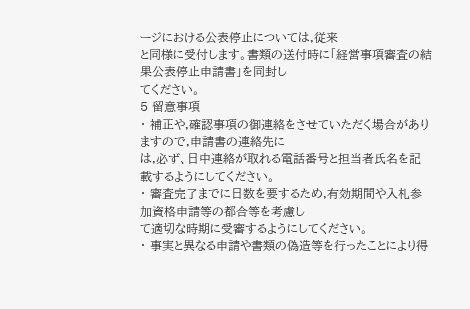ージにおける公表停止については,従来
と同様に受付します。書類の送付時に「経営事項審査の結果公表停止申請書」を同封し
てください。
5 留意事項
・ 補正や,確認事項の御連絡をさせていただく場合がありますので,申請書の連絡先に
は,必ず、日中連絡が取れる電話番号と担当者氏名を記載するようにしてください。
・ 審査完了までに日数を要するため,有効期間や入札参加資格申請等の都合等を考慮し
て適切な時期に受審するようにしてください。
・ 事実と異なる申請や書類の偽造等を行ったことにより得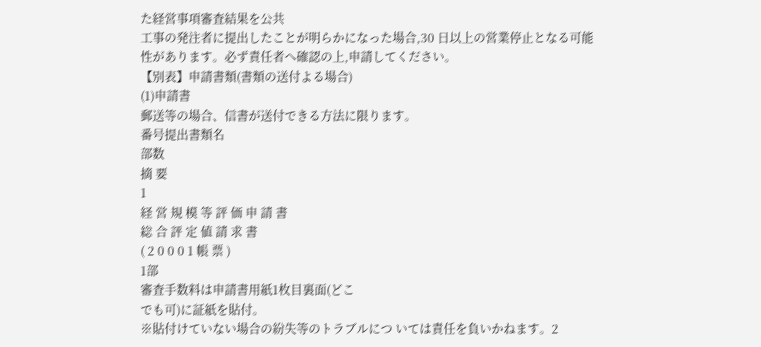た経営事項審査結果を公共
工事の発注者に提出したことが明らかになった場合,30 日以上の営業停止となる可能
性があります。必ず責任者へ確認の上,申請してください。
【別表】申請書類(書類の送付よる場合)
(1)申請書
郵送等の場合、信書が送付できる方法に限ります。
番号提出書類名
部数
摘 要
1
経 営 規 模 等 評 価 申 請 書
総 合 評 定 値 請 求 書
( 2 0 0 0 1 帳 票 )
1部
審査手数料は申請書用紙1枚目裏面(どこ
でも可)に証紙を貼付。
※貼付けていない場合の紛失等のトラブルにつ いては責任を負いかねます。2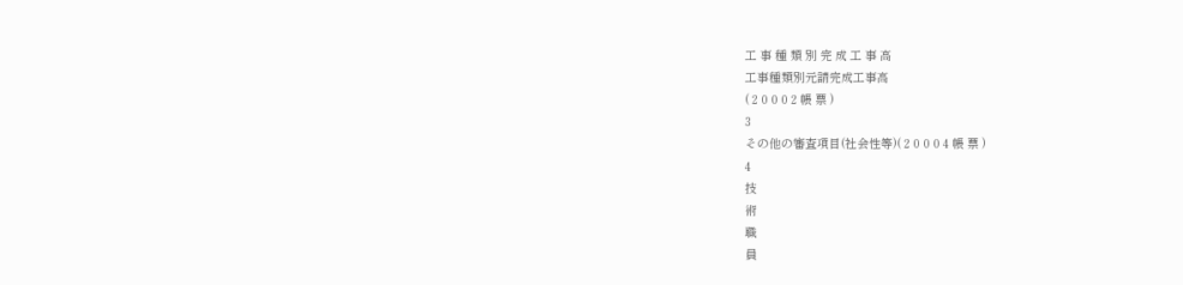工 事 種 類 別 完 成 工 事 高
工事種類別元請完成工事高
( 2 0 0 0 2 帳 票 )
3
その他の審査項目(社会性等)( 2 0 0 0 4 帳 票 )
4
技
術
職
員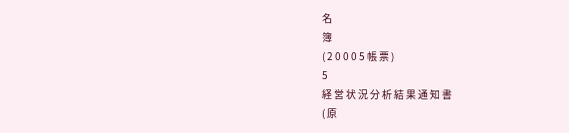名
簿
( 2 0 0 0 5 帳 票 )
5
経 営 状 況 分 析 結 果 通 知 書
( 原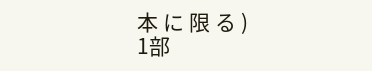本 に 限 る )
1部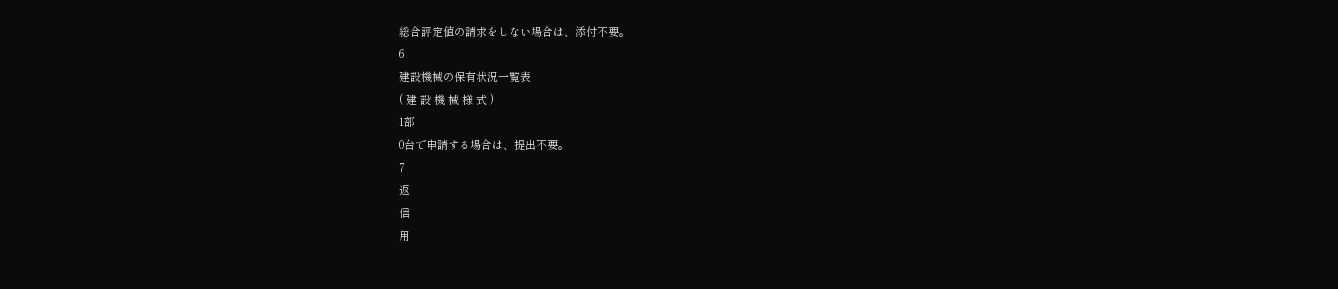総合評定値の請求をしない場合は、添付不要。
6
建設機械の保有状況一覧表
( 建 設 機 械 様 式 )
1部
0台で申請する場合は、提出不要。
7
返
信
用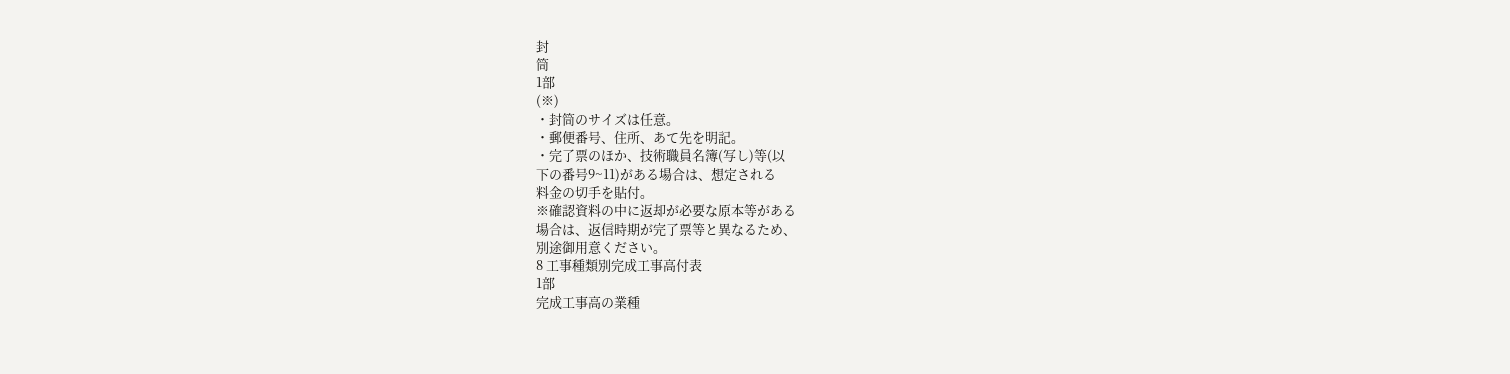封
筒
1部
(※)
・封筒のサイズは任意。
・郵便番号、住所、あて先を明記。
・完了票のほか、技術職員名簿(写し)等(以
下の番号9~11)がある場合は、想定される
料金の切手を貼付。
※確認資料の中に返却が必要な原本等がある
場合は、返信時期が完了票等と異なるため、
別途御用意ください。
8 工事種類別完成工事高付表
1部
完成工事高の業種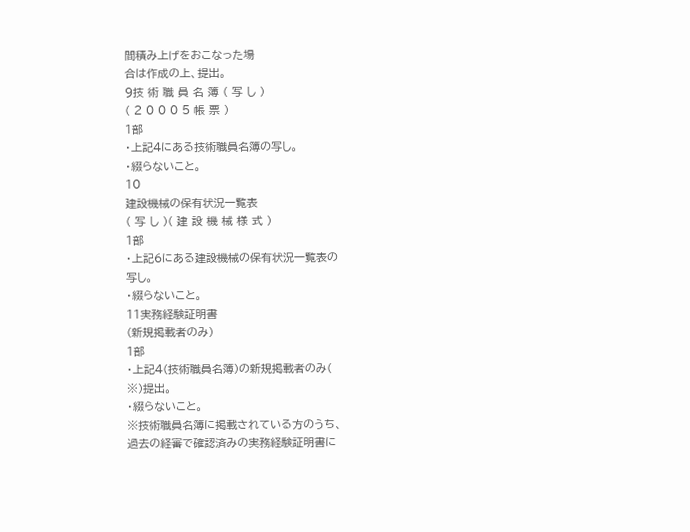間積み上げをおこなった場
合は作成の上、提出。
9技 術 職 員 名 簿 ( 写 し )
( 2 0 0 0 5 帳 票 )
1部
・上記4にある技術職員名簿の写し。
・綴らないこと。
10
建設機械の保有状況一覧表
( 写 し )( 建 設 機 械 様 式 )
1部
・上記6にある建設機械の保有状況一覧表の
写し。
・綴らないこと。
11実務経験証明書
(新規掲載者のみ)
1部
・上記4(技術職員名簿)の新規掲載者のみ(
※)提出。
・綴らないこと。
※技術職員名簿に掲載されている方のうち、
過去の経審で確認済みの実務経験証明書に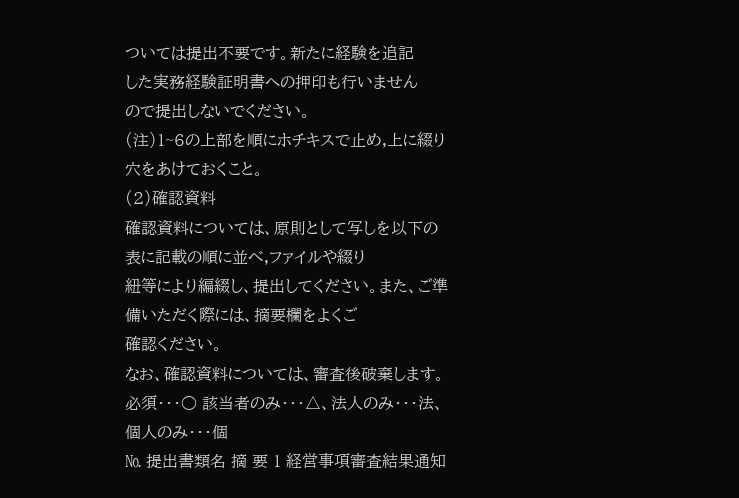ついては提出不要です。新たに経験を追記
した実務経験証明書への押印も行いません
ので提出しないでください。
(注)1~6の上部を順にホチキスで止め,上に綴り穴をあけておくこと。
(2)確認資料
確認資料については、原則として写しを以下の表に記載の順に並べ,ファイルや綴り
紐等により編綴し、提出してください。また、ご準備いただく際には、摘要欄をよくご
確認ください。
なお、確認資料については、審査後破棄します。
必須・・・○ 該当者のみ・・・△、法人のみ・・・法、個人のみ・・・個
№ 提出書類名 摘 要 1 経営事項審査結果通知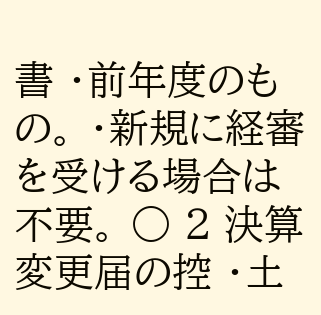書 ・前年度のもの。 ・新規に経審を受ける場合は不要。 ○ 2 決算変更届の控 ・土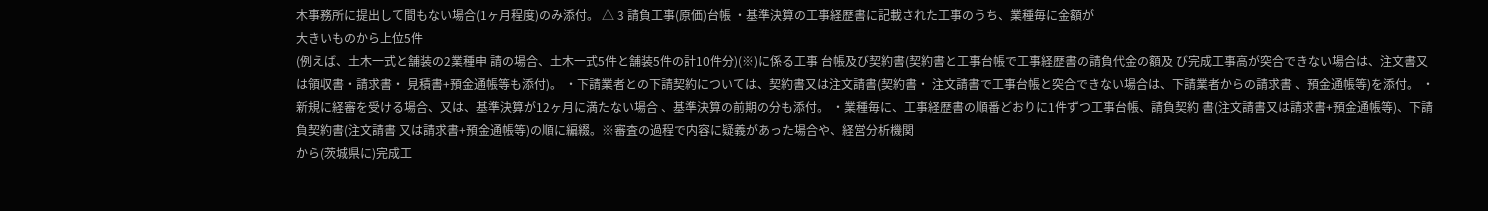木事務所に提出して間もない場合(1ヶ月程度)のみ添付。 △ 3 請負工事(原価)台帳 ・基準決算の工事経歴書に記載された工事のうち、業種毎に金額が
大きいものから上位5件
(例えば、土木一式と舗装の2業種申 請の場合、土木一式5件と舗装5件の計10件分)(※)に係る工事 台帳及び契約書(契約書と工事台帳で工事経歴書の請負代金の額及 び完成工事高が突合できない場合は、注文書又は領収書・請求書・ 見積書+預金通帳等も添付)。 ・下請業者との下請契約については、契約書又は注文請書(契約書・ 注文請書で工事台帳と突合できない場合は、下請業者からの請求書 、預金通帳等)を添付。 ・新規に経審を受ける場合、又は、基準決算が12ヶ月に満たない場合 、基準決算の前期の分も添付。 ・業種毎に、工事経歴書の順番どおりに1件ずつ工事台帳、請負契約 書(注文請書又は請求書+預金通帳等)、下請負契約書(注文請書 又は請求書+預金通帳等)の順に編綴。※審査の過程で内容に疑義があった場合や、経営分析機関
から(茨城県に)完成工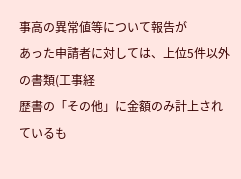事高の異常値等について報告が
あった申請者に対しては、上位5件以外の書類(工事経
歴書の「その他」に金額のみ計上されているも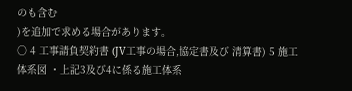のも含む
)を追加で求める場合があります。
○ 4 工事請負契約書 (JV工事の場合,協定書及び 清算書) 5 施工体系図 ・上記3及び4に係る施工体系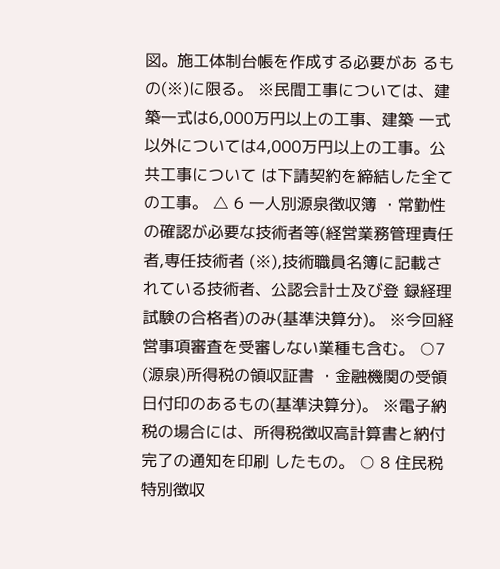図。施工体制台帳を作成する必要があ るもの(※)に限る。 ※民間工事については、建築一式は6,000万円以上の工事、建築 一式以外については4,000万円以上の工事。公共工事について は下請契約を締結した全ての工事。 △ 6 一人別源泉徴収簿 ・常勤性の確認が必要な技術者等(経営業務管理責任者,専任技術者 (※),技術職員名簿に記載されている技術者、公認会計士及び登 録経理試験の合格者)のみ(基準決算分)。 ※今回経営事項審査を受審しない業種も含む。 ○7 (源泉)所得税の領収証書 ・金融機関の受領日付印のあるもの(基準決算分)。 ※電子納税の場合には、所得税徴収高計算書と納付完了の通知を印刷 したもの。 ○ 8 住民税特別徴収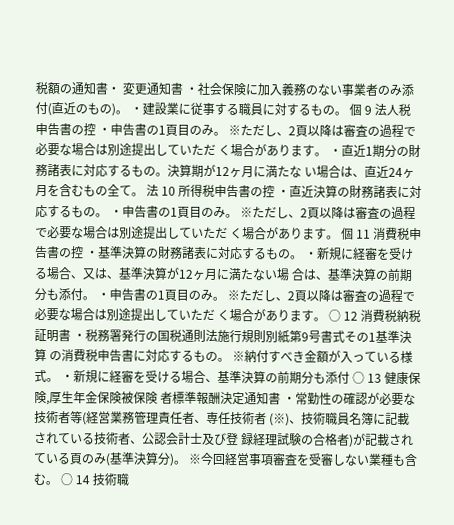税額の通知書・ 変更通知書 ・社会保険に加入義務のない事業者のみ添付(直近のもの)。 ・建設業に従事する職員に対するもの。 個 9 法人税申告書の控 ・申告書の1頁目のみ。 ※ただし、2頁以降は審査の過程で必要な場合は別途提出していただ く場合があります。 ・直近1期分の財務諸表に対応するもの。決算期が12ヶ月に満たな い場合は、直近24ヶ月を含むもの全て。 法 10 所得税申告書の控 ・直近決算の財務諸表に対応するもの。 ・申告書の1頁目のみ。 ※ただし、2頁以降は審査の過程で必要な場合は別途提出していただ く場合があります。 個 11 消費税申告書の控 ・基準決算の財務諸表に対応するもの。 ・新規に経審を受ける場合、又は、基準決算が12ヶ月に満たない場 合は、基準決算の前期分も添付。 ・申告書の1頁目のみ。 ※ただし、2頁以降は審査の過程で必要な場合は別途提出していただ く場合があります。 ○ 12 消費税納税証明書 ・税務署発行の国税通則法施行規則別紙第9号書式その1基準決算 の消費税申告書に対応するもの。 ※納付すべき金額が入っている様式。 ・新規に経審を受ける場合、基準決算の前期分も添付 ○ 13 健康保険,厚生年金保険被保険 者標準報酬決定通知書 ・常勤性の確認が必要な技術者等(経営業務管理責任者、専任技術者 (※)、技術職員名簿に記載されている技術者、公認会計士及び登 録経理試験の合格者)が記載されている頁のみ(基準決算分)。 ※今回経営事項審査を受審しない業種も含む。 ○ 14 技術職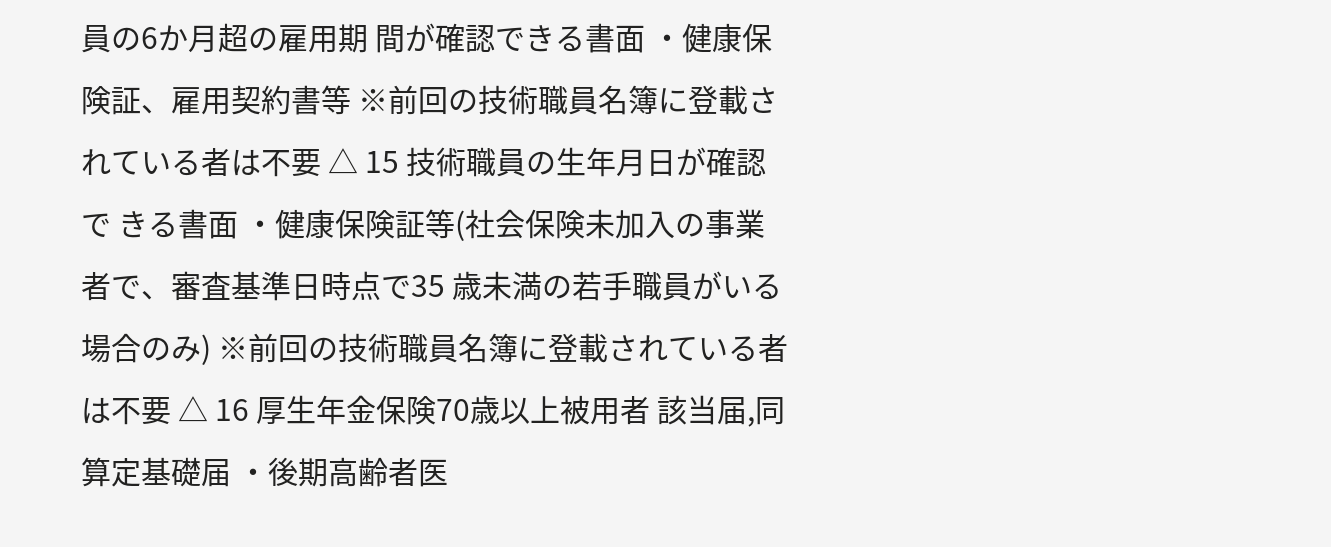員の6か月超の雇用期 間が確認できる書面 ・健康保険証、雇用契約書等 ※前回の技術職員名簿に登載されている者は不要 △ 15 技術職員の生年月日が確認で きる書面 ・健康保険証等(社会保険未加入の事業者で、審査基準日時点で35 歳未満の若手職員がいる場合のみ) ※前回の技術職員名簿に登載されている者は不要 △ 16 厚生年金保険70歳以上被用者 該当届,同算定基礎届 ・後期高齢者医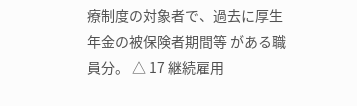療制度の対象者で、過去に厚生年金の被保険者期間等 がある職員分。 △ 17 継続雇用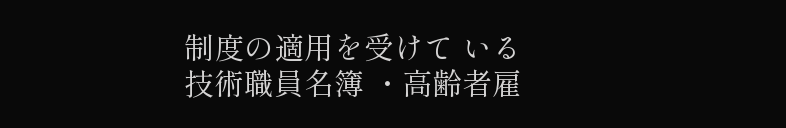制度の適用を受けて いる技術職員名簿 ・高齢者雇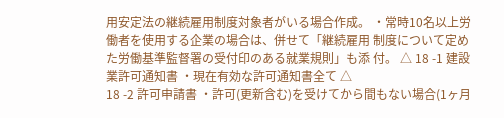用安定法の継続雇用制度対象者がいる場合作成。 ・常時10名以上労働者を使用する企業の場合は、併せて「継続雇用 制度について定めた労働基準監督署の受付印のある就業規則」も添 付。 △ 18 -1 建設業許可通知書 ・現在有効な許可通知書全て △
18 -2 許可申請書 ・許可(更新含む)を受けてから間もない場合(1ヶ月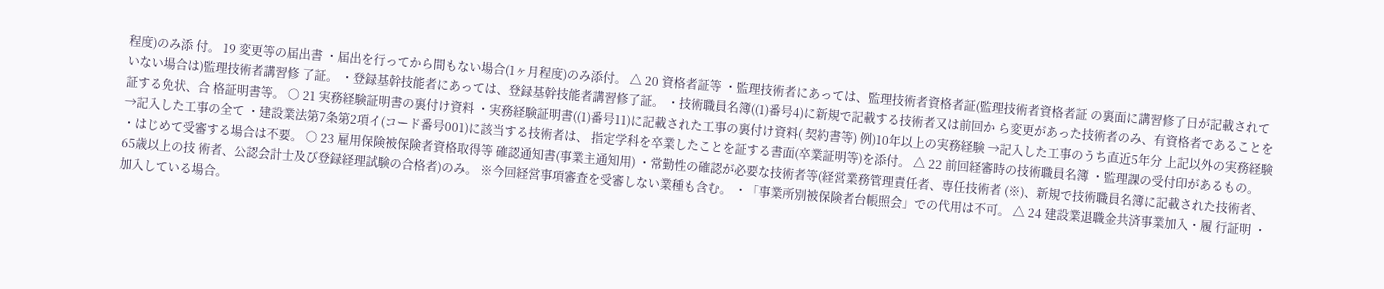程度)のみ添 付。 19 変更等の届出書 ・届出を行ってから間もない場合(1ヶ月程度)のみ添付。 △ 20 資格者証等 ・監理技術者にあっては、監理技術者資格者証(監理技術者資格者証 の裏面に講習修了日が記載されていない場合は)監理技術者講習修 了証。 ・登録基幹技能者にあっては、登録基幹技能者講習修了証。 ・技術職員名簿((1)番号4)に新規で記載する技術者又は前回か ら変更があった技術者のみ、有資格者であることを証する免状、合 格証明書等。 ○ 21 実務経験証明書の裏付け資料 ・実務経験証明書((1)番号11)に記載された工事の裏付け資料( 契約書等) 例)10年以上の実務経験 →記入した工事のうち直近5年分 上記以外の実務経験 →記入した工事の全て ・建設業法第7条第2項イ(コード番号001)に該当する技術者は、 指定学科を卒業したことを証する書面(卒業証明等)を添付。 △ 22 前回経審時の技術職員名簿 ・監理課の受付印があるもの。 ・はじめて受審する場合は不要。 ○ 23 雇用保険被保険者資格取得等 確認通知書(事業主通知用) ・常勤性の確認が必要な技術者等(経営業務管理責任者、専任技術者 (※)、新規で技術職員名簿に記載された技術者、65歳以上の技 術者、公認会計士及び登録経理試験の合格者)のみ。 ※今回経営事項審査を受審しない業種も含む。 ・「事業所別被保険者台帳照会」での代用は不可。 △ 24 建設業退職金共済事業加入・履 行証明 ・加入している場合。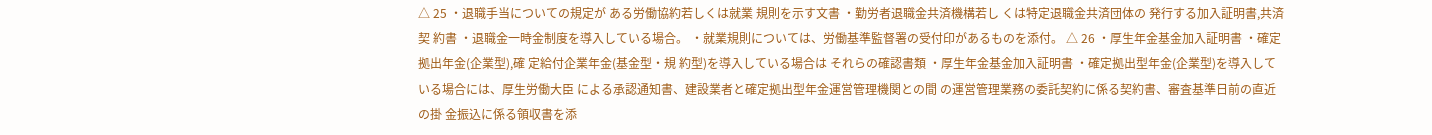△ 25 ・退職手当についての規定が ある労働協約若しくは就業 規則を示す文書 ・勤労者退職金共済機構若し くは特定退職金共済団体の 発行する加入証明書,共済契 約書 ・退職金一時金制度を導入している場合。 ・就業規則については、労働基準監督署の受付印があるものを添付。 △ 26 ・厚生年金基金加入証明書 ・確定拠出年金(企業型),確 定給付企業年金(基金型・規 約型)を導入している場合は それらの確認書類 ・厚生年金基金加入証明書 ・確定拠出型年金(企業型)を導入している場合には、厚生労働大臣 による承認通知書、建設業者と確定拠出型年金運営管理機関との間 の運営管理業務の委託契約に係る契約書、審査基準日前の直近の掛 金振込に係る領収書を添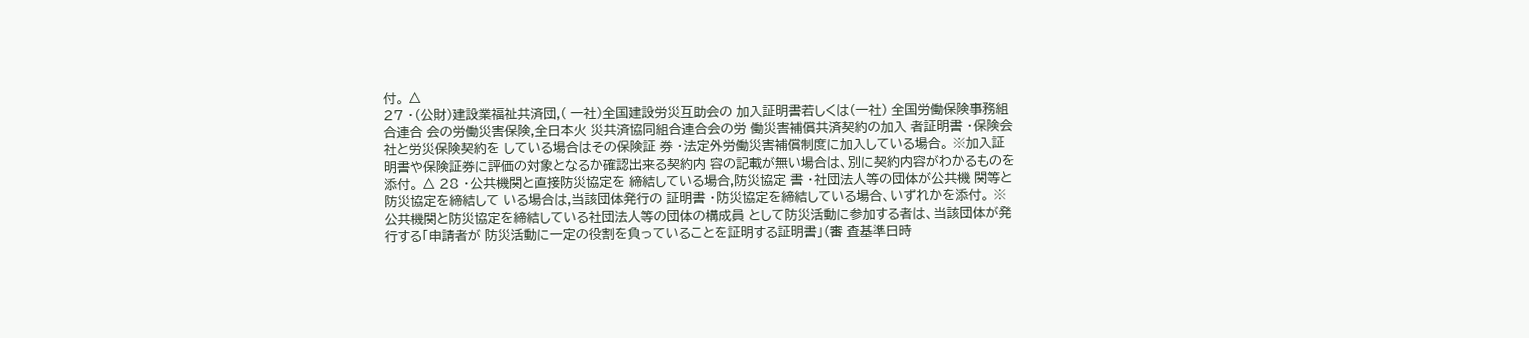付。 △
27 ・(公財)建設業福祉共済団,( 一社)全国建設労災互助会の 加入証明書若しくは(一社) 全国労働保険事務組合連合 会の労働災害保険,全日本火 災共済協同組合連合会の労 働災害補償共済契約の加入 者証明書 ・保険会社と労災保険契約を している場合はその保険証 券 ・法定外労働災害補償制度に加入している場合。 ※加入証明書や保険証券に評価の対象となるか確認出来る契約内 容の記載が無い場合は、別に契約内容がわかるものを添付。 △ 28 ・公共機関と直接防災協定を 締結している場合,防災協定 書 ・社団法人等の団体が公共機 関等と防災協定を締結して いる場合は,当該団体発行の 証明書 ・防災協定を締結している場合、いずれかを添付。 ※公共機関と防災協定を締結している社団法人等の団体の構成員 として防災活動に参加する者は、当該団体が発行する「申請者が 防災活動に一定の役割を負っていることを証明する証明書」(審 査基準日時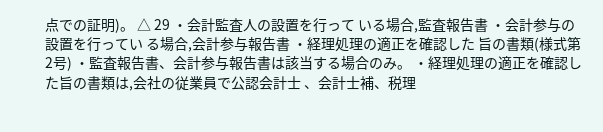点での証明)。 △ 29 ・会計監査人の設置を行って いる場合,監査報告書 ・会計参与の設置を行ってい る場合,会計参与報告書 ・経理処理の適正を確認した 旨の書類(様式第2号) ・監査報告書、会計参与報告書は該当する場合のみ。 ・経理処理の適正を確認した旨の書類は,会社の従業員で公認会計士 、会計士補、税理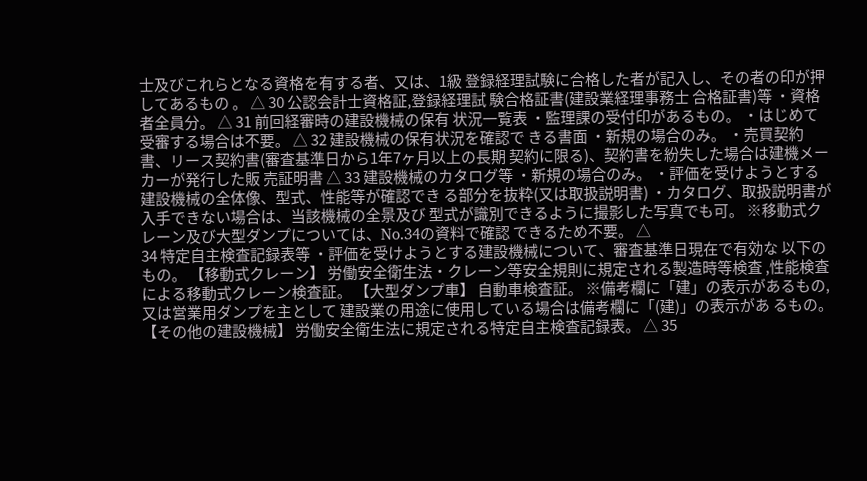士及びこれらとなる資格を有する者、又は、1級 登録経理試験に合格した者が記入し、その者の印が押してあるもの 。 △ 30 公認会計士資格証,登録経理試 験合格証書(建設業経理事務士 合格証書)等 ・資格者全員分。 △ 31 前回経審時の建設機械の保有 状況一覧表 ・監理課の受付印があるもの。 ・はじめて受審する場合は不要。 △ 32 建設機械の保有状況を確認で きる書面 ・新規の場合のみ。 ・売買契約書、リース契約書(審査基準日から1年7ヶ月以上の長期 契約に限る)、契約書を紛失した場合は建機メーカーが発行した販 売証明書 △ 33 建設機械のカタログ等 ・新規の場合のみ。 ・評価を受けようとする建設機械の全体像、型式、性能等が確認でき る部分を抜粋(又は取扱説明書) ・カタログ、取扱説明書が入手できない場合は、当該機械の全景及び 型式が識別できるように撮影した写真でも可。 ※移動式クレーン及び大型ダンプについては、No.34の資料で確認 できるため不要。 △
34 特定自主検査記録表等 ・評価を受けようとする建設機械について、審査基準日現在で有効な 以下のもの。 【移動式クレーン】 労働安全衛生法・クレーン等安全規則に規定される製造時等検査 ,性能検査による移動式クレーン検査証。 【大型ダンプ車】 自動車検査証。 ※備考欄に「建」の表示があるもの,又は営業用ダンプを主として 建設業の用途に使用している場合は備考欄に「(建)」の表示があ るもの。 【その他の建設機械】 労働安全衛生法に規定される特定自主検査記録表。 △ 35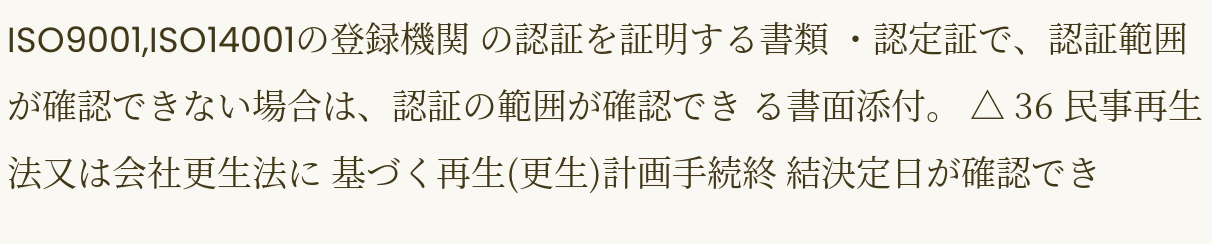ISO9001,ISO14001の登録機関 の認証を証明する書類 ・認定証で、認証範囲が確認できない場合は、認証の範囲が確認でき る書面添付。 △ 36 民事再生法又は会社更生法に 基づく再生(更生)計画手続終 結決定日が確認でき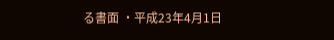る書面 ・平成23年4月1日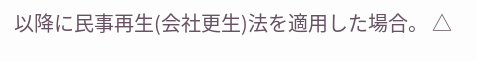以降に民事再生(会社更生)法を適用した場合。 △